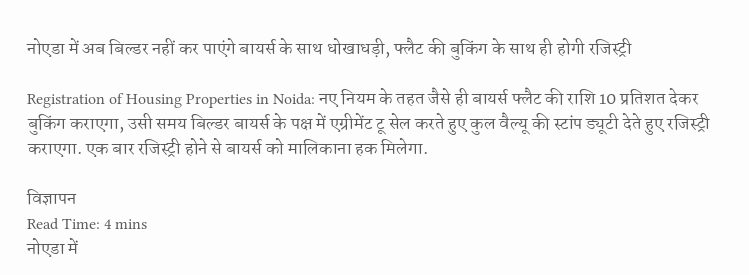नोएडा में अब बिल्डर नहीं कर पाएंगे बायर्स के साथ धोखाधड़ी, फ्लैट की बुकिंग के साथ ही होगी रजिस्ट्री

Registration of Housing Properties in Noida: नए नियम के तहत जैसे ही बायर्स फ्लैट की राशि 10 प्रतिशत देकर बुकिंग कराएगा, उसी समय बिल्डर बायर्स के पक्ष में एग्रीमेंट टू सेल करते हुए कुल वैल्यू की स्टांप ड्यूटी देते हुए रजिस्ट्री कराएगा. एक बार रजिस्ट्री होने से बायर्स को मालिकाना हक मिलेगा.

विज्ञापन
Read Time: 4 mins
नोएडा में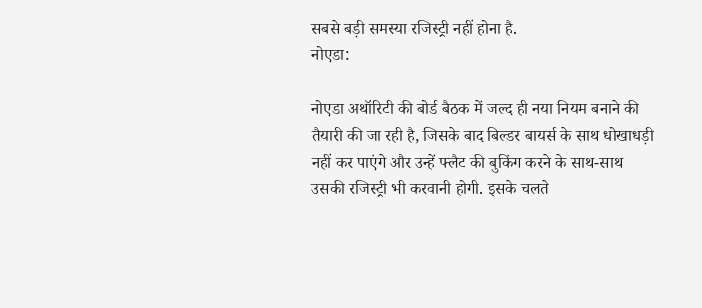सबसे बड़ी समस्या रजिस्ट्री नहीं होना है.
नोएडा:

नोएडा अथॉरिटी की बोर्ड बैठक में जल्द ही नया नियम बनाने की तैयारी की जा रही है, जिसके बाद बिल्डर बायर्स के साथ धोखाधड़ी नहीं कर पाएंगे और उन्हें फ्लैट की बुकिंग करने के साथ-साथ उसकी रजिस्ट्री भी करवानी होगी. इसके चलते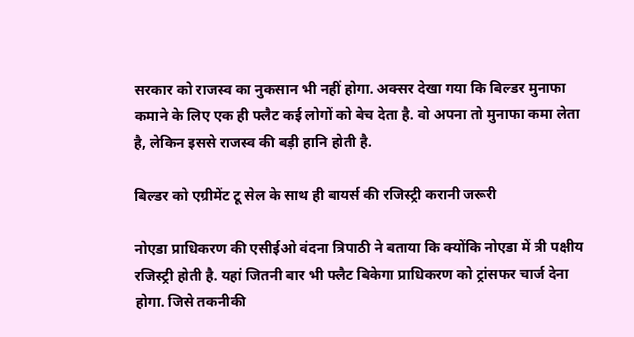सरकार को राजस्व का नुकसान भी नहीं होगा. अक्सर देखा गया कि बिल्डर मुनाफा कमाने के लिए एक ही फ्लैट कई लोगों को बेच देता है. वो अपना तो मुनाफा कमा लेता है, लेकिन इससे राजस्व की बड़ी हानि होती है.

बिल्डर को एग्रीमेंट टू सेल के साथ ही बायर्स की रजिस्ट्री करानी जरूरी

नोएडा प्राधिकरण की एसीईओ वंदना त्रिपाठी ने बताया कि क्योंकि नोएडा में त्री पक्षीय रजिस्ट्री होती है. यहां जितनी बार भी फ्लैट बिकेगा प्राधिकरण को ट्रांसफर चार्ज देना होगा. जिसे तकनीकी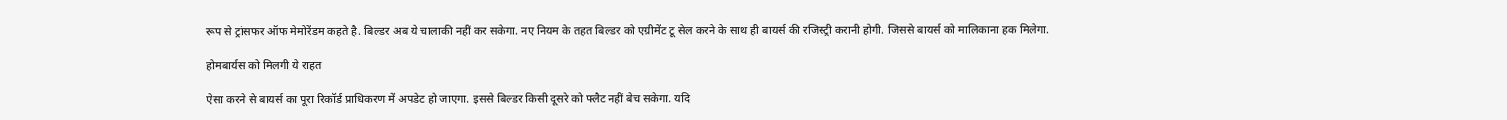रूप से ट्रांसफर ऑफ मेमोरेंडम कहते है. बिल्डर अब ये चालाकी नहीं कर सकेगा. नए नियम के तहत बिल्डर को एग्रीमेंट टू सेल करने के साथ ही बायर्स की रजिस्ट्री करानी होगी. जिससे बायर्स को मालिकाना हक मिलेगा.

होमबार्यस को मिलगी ये राहत

ऐसा करने से बायर्स का पूरा रिकॉर्ड प्राधिकरण में अपडेट हो जाएगा. इससे बिल्डर किसी दूसरे को फ्लैट नहीं बेच सकेगा. यदि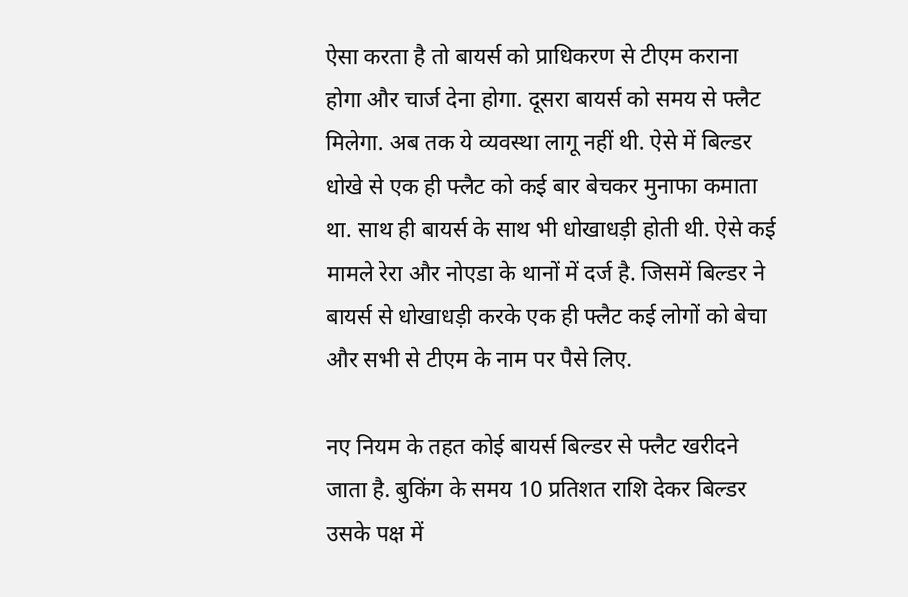ऐसा करता है तो बायर्स को प्राधिकरण से टीएम कराना होगा और चार्ज देना होगा. दूसरा बायर्स को समय से फ्लैट मिलेगा. अब तक ये व्यवस्था लागू नहीं थी. ऐसे में बिल्डर धोखे से एक ही फ्लैट को कई बार बेचकर मुनाफा कमाता था. साथ ही बायर्स के साथ भी धोखाधड़ी होती थी. ऐसे कई मामले रेरा और नोएडा के थानों में दर्ज है. जिसमें बिल्डर ने बायर्स से धोखाधड़ी करके एक ही फ्लैट कई लोगों को बेचा और सभी से टीएम के नाम पर पैसे लिए.

नए नियम के तहत कोई बायर्स बिल्डर से फ्लैट खरीदने जाता है. बुकिंग के समय 10 प्रतिशत राशि देकर बिल्डर उसके पक्ष में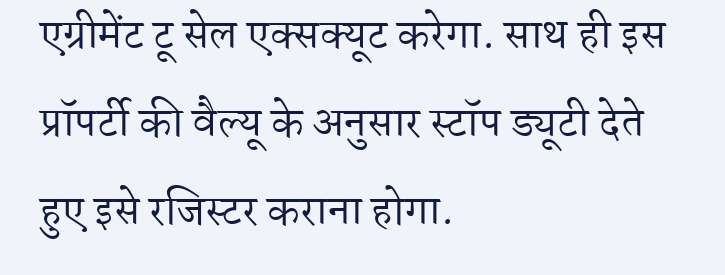एग्रीमेंट टू सेल एक्सक्यूट करेगा. साथ ही इस प्रॉपर्टी की वैल्यू के अनुसार स्टॉप ड्यूटी देते हुए इसे रजिस्टर कराना होगा.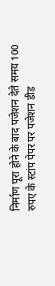निर्माण पूरा होने के बाद पजेशन देते समय 100 रुपए के स्टांप पेपर पर पजेशन डीड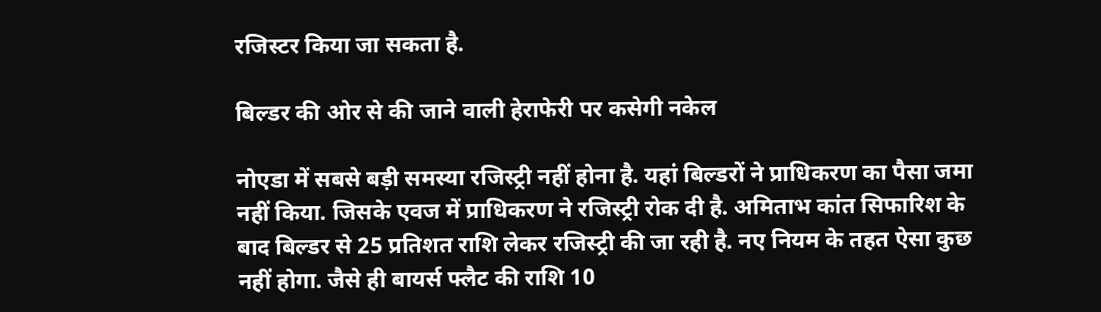रजिस्टर किया जा सकता है.

बिल्डर की ओर से की जाने वाली हेराफेरी पर कसेगी नकेल

नोएडा में सबसे बड़ी समस्या रजिस्ट्री नहीं होना है. यहां बिल्डरों ने प्राधिकरण का पैसा जमा नहीं किया. जिसके एवज में प्राधिकरण ने रजिस्ट्री रोक दी है. अमिताभ कांत सिफारिश के बाद बिल्डर से 25 प्रतिशत राशि लेकर रजिस्ट्री की जा रही है. नए नियम के तहत ऐसा कुछ नहीं होगा. जैसे ही बायर्स फ्लैट की राशि 10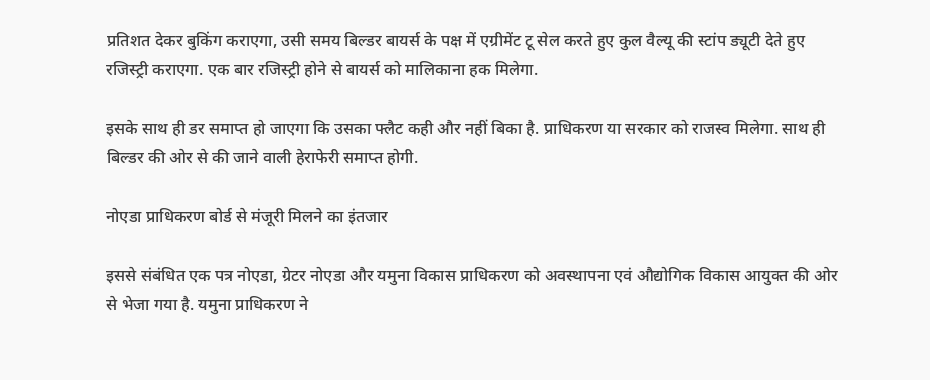प्रतिशत देकर बुकिंग कराएगा, उसी समय बिल्डर बायर्स के पक्ष में एग्रीमेंट टू सेल करते हुए कुल वैल्यू की स्टांप ड्यूटी देते हुए रजिस्ट्री कराएगा. एक बार रजिस्ट्री होने से बायर्स को मालिकाना हक मिलेगा.

इसके साथ ही डर समाप्त हो जाएगा कि उसका फ्लैट कही और नहीं बिका है. प्राधिकरण या सरकार को राजस्व मिलेगा. साथ ही बिल्डर की ओर से की जाने वाली हेराफेरी समाप्त होगी.

नोएडा प्राधिकरण बोर्ड से मंजूरी मिलने का इंतजार

इससे संबंधित एक पत्र नोएडा, ग्रेटर नोएडा और यमुना विकास प्राधिकरण को अवस्थापना एवं औद्योगिक विकास आयुक्त की ओर से भेजा गया है. यमुना प्राधिकरण ने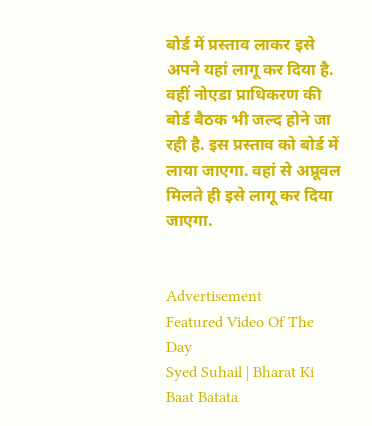बोर्ड में प्रस्ताव लाकर इसे अपने यहां लागू कर दिया है. वहीं नोएडा प्राधिकरण की बोर्ड बैठक भी जल्द होने जा रही है. इस प्रस्ताव को बोर्ड में लाया जाएगा. वहां से अप्रूवल मिलते ही इसे लागू कर दिया जाएगा.


Advertisement
Featured Video Of The Day
Syed Suhail | Bharat Ki Baat Batata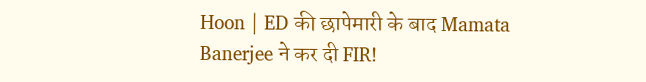Hoon | ED की छापेमारी के बाद Mamata Banerjee ने कर दी FIR!